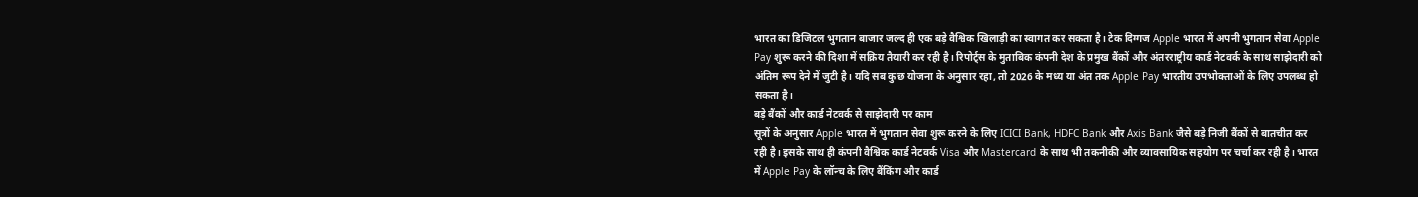भारत का डिजिटल भुगतान बाजार जल्द ही एक बड़े वैश्विक खिलाड़ी का स्वागत कर सकता है। टेक दिग्गज Apple भारत में अपनी भुगतान सेवा Apple Pay शुरू करने की दिशा में सक्रिय तैयारी कर रही है। रिपोर्ट्स के मुताबिक कंपनी देश के प्रमुख बैंकों और अंतरराष्ट्रीय कार्ड नेटवर्क के साथ साझेदारी को अंतिम रूप देने में जुटी है। यदि सब कुछ योजना के अनुसार रहा, तो 2026 के मध्य या अंत तक Apple Pay भारतीय उपभोक्ताओं के लिए उपलब्ध हो सकता है।
बड़े बैंकों और कार्ड नेटवर्क से साझेदारी पर काम
सूत्रों के अनुसार Apple भारत में भुगतान सेवा शुरू करने के लिए ICICI Bank, HDFC Bank और Axis Bank जैसे बड़े निजी बैंकों से बातचीत कर रही है। इसके साथ ही कंपनी वैश्विक कार्ड नेटवर्क Visa और Mastercard के साथ भी तकनीकी और व्यावसायिक सहयोग पर चर्चा कर रही है। भारत में Apple Pay के लॉन्च के लिए बैंकिंग और कार्ड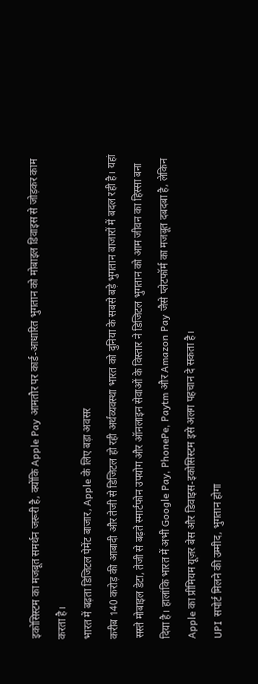इकोसिस्टम का मजबूत समर्थन जरूरी है, क्योंकि Apple Pay आमतौर पर कार्ड-आधारित भुगतान को मोबाइल डिवाइस से जोड़कर काम करता है।
भारत में बढ़ता डिजिटल पेमेंट बाजार, Apple के लिए बड़ा अवसर
करीब 140 करोड़ की आबादी और तेजी से डिजिटल हो रही अर्थव्यवस्था भारत को दुनिया के सबसे बड़े भुगतान बाजारों में बदल रही है। यहां सस्ते मोबाइल डेटा, तेजी से बढ़ते स्मार्टफोन उपयोग और ऑनलाइन सेवाओं के विस्तार ने डिजिटल भुगतान को आम जीवन का हिस्सा बना दिया है। हालांकि भारत में अभी Google Pay, PhonePe, Paytm और Amazon Pay जैसे प्लेटफॉर्म का मजबूत दबदबा है, लेकिन Apple का प्रीमियम यूज़र बेस और डिवाइस-इकोसिस्टम इसे अलग पहचान दे सकता है।
UPI सपोर्ट मिलने की उम्मीद, भुगतान होगा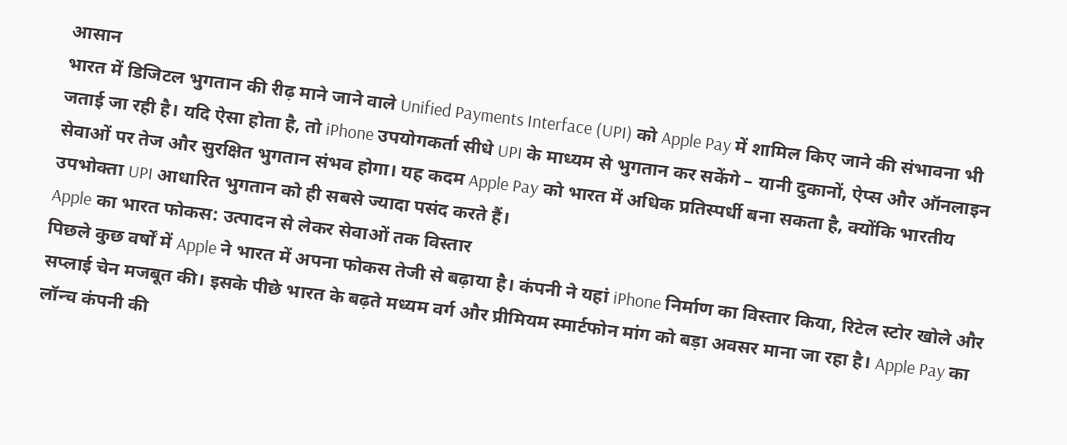आसान
भारत में डिजिटल भुगतान की रीढ़ माने जाने वाले Unified Payments Interface (UPI) को Apple Pay में शामिल किए जाने की संभावना भी जताई जा रही है। यदि ऐसा होता है, तो iPhone उपयोगकर्ता सीधे UPI के माध्यम से भुगतान कर सकेंगे – यानी दुकानों, ऐप्स और ऑनलाइन सेवाओं पर तेज और सुरक्षित भुगतान संभव होगा। यह कदम Apple Pay को भारत में अधिक प्रतिस्पर्धी बना सकता है, क्योंकि भारतीय उपभोक्ता UPI आधारित भुगतान को ही सबसे ज्यादा पसंद करते हैं।
Apple का भारत फोकस: उत्पादन से लेकर सेवाओं तक विस्तार
पिछले कुछ वर्षों में Apple ने भारत में अपना फोकस तेजी से बढ़ाया है। कंपनी ने यहां iPhone निर्माण का विस्तार किया, रिटेल स्टोर खोले और सप्लाई चेन मजबूत की। इसके पीछे भारत के बढ़ते मध्यम वर्ग और प्रीमियम स्मार्टफोन मांग को बड़ा अवसर माना जा रहा है। Apple Pay का लॉन्च कंपनी की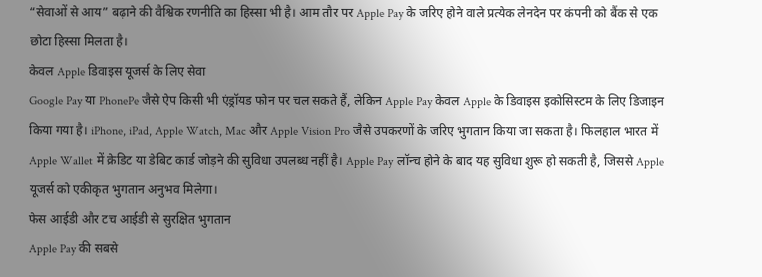“सेवाओं से आय” बढ़ाने की वैश्विक रणनीति का हिस्सा भी है। आम तौर पर Apple Pay के जरिए होने वाले प्रत्येक लेनदेन पर कंपनी को बैंक से एक छोटा हिस्सा मिलता है।
केवल Apple डिवाइस यूजर्स के लिए सेवा
Google Pay या PhonePe जैसे ऐप किसी भी एंड्रॉयड फोन पर चल सकते हैं, लेकिन Apple Pay केवल Apple के डिवाइस इकोसिस्टम के लिए डिजाइन किया गया है। iPhone, iPad, Apple Watch, Mac और Apple Vision Pro जैसे उपकरणों के जरिए भुगतान किया जा सकता है। फिलहाल भारत में Apple Wallet में क्रेडिट या डेबिट कार्ड जोड़ने की सुविधा उपलब्ध नहीं है। Apple Pay लॉन्च होने के बाद यह सुविधा शुरू हो सकती है, जिससे Apple यूजर्स को एकीकृत भुगतान अनुभव मिलेगा।
फेस आईडी और टच आईडी से सुरक्षित भुगतान
Apple Pay की सबसे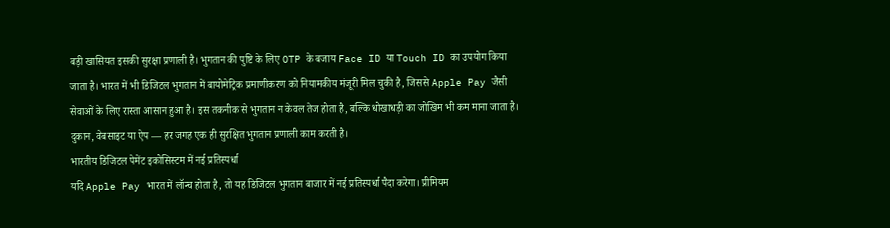बड़ी खासियत इसकी सुरक्षा प्रणाली है। भुगतान की पुष्टि के लिए OTP के बजाय Face ID या Touch ID का उपयोग किया जाता है। भारत में भी डिजिटल भुगतान में बायोमेट्रिक प्रमाणीकरण को नियामकीय मंजूरी मिल चुकी है, जिससे Apple Pay जैसी सेवाओं के लिए रास्ता आसान हुआ है। इस तकनीक से भुगतान न केवल तेज होता है, बल्कि धोखाधड़ी का जोखिम भी कम माना जाता है। दुकान, वेबसाइट या ऐप — हर जगह एक ही सुरक्षित भुगतान प्रणाली काम करती है।
भारतीय डिजिटल पेमेंट इकोसिस्टम में नई प्रतिस्पर्धा
यदि Apple Pay भारत में लॉन्च होता है, तो यह डिजिटल भुगतान बाजार में नई प्रतिस्पर्धा पैदा करेगा। प्रीमियम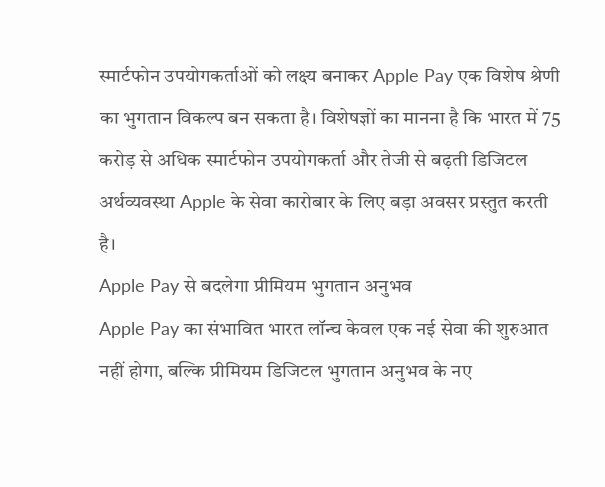स्मार्टफोन उपयोगकर्ताओं को लक्ष्य बनाकर Apple Pay एक विशेष श्रेणी का भुगतान विकल्प बन सकता है। विशेषज्ञों का मानना है कि भारत में 75 करोड़ से अधिक स्मार्टफोन उपयोगकर्ता और तेजी से बढ़ती डिजिटल अर्थव्यवस्था Apple के सेवा कारोबार के लिए बड़ा अवसर प्रस्तुत करती है।
Apple Pay से बदलेगा प्रीमियम भुगतान अनुभव
Apple Pay का संभावित भारत लॉन्च केवल एक नई सेवा की शुरुआत नहीं होगा, बल्कि प्रीमियम डिजिटल भुगतान अनुभव के नए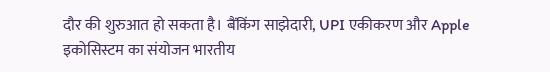दौर की शुरुआत हो सकता है। बैंकिंग साझेदारी, UPI एकीकरण और Apple इकोसिस्टम का संयोजन भारतीय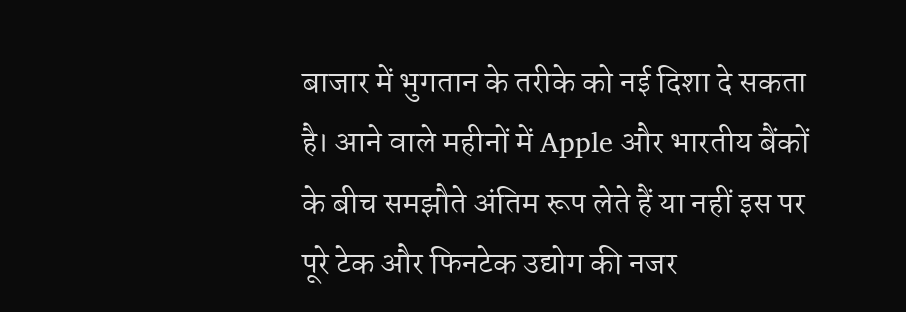बाजार में भुगतान के तरीके को नई दिशा दे सकता है। आने वाले महीनों में Apple और भारतीय बैंकों के बीच समझौते अंतिम रूप लेते हैं या नहीं इस पर पूरे टेक और फिनटेक उद्योग की नजर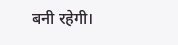बनी रहेगी।